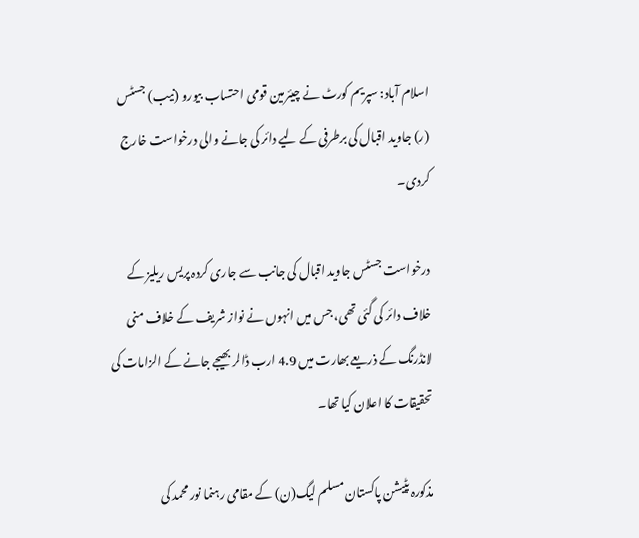اسلام آباد: سپریم کورٹ نے چیئرمین قومی احتساب بیورو (نیب) جسٹس (ر) جاوید اقبال کی برطرفی کے لیے دائر کی جانے والی درخواست خارج کردی۔

درخواست جسٹس جاوید اقبال کی جانب سے جاری کردہ پریس ریلیز کے خلاف دائر کی گئی تھی، جس میں انہوں نے نواز شریف کے خلاف منی لانڈرنگ کے ذریعے بھارت میں 4.9 ارب ڈالر بھیجے جانے کے الزامات کی تحقیقات کا اعلان کیا تھا۔

مذکورہ پٹیشن پاکستان مسلم لیگ(ن) کے مقامی رہنما نور محمد کی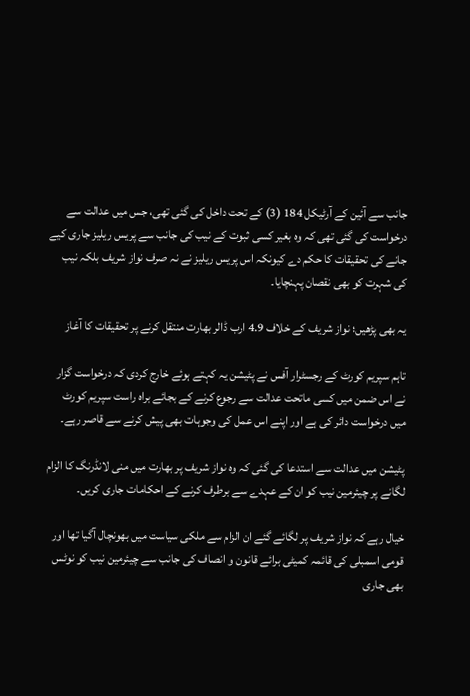جانب سے آئین کے آرٹیکل 184 (3) کے تحت داخل کی گئی تھی، جس میں عدالت سے درخواست کی گئی تھی کہ وہ بغیر کسی ثبوت کے نیب کی جانب سے پریس ریلیز جاری کیے جانے کی تحقیقات کا حکم دے کیونکہ اس پریس ریلیز نے نہ صرف نواز شریف بلکہ نیب کی شہرت کو بھی نقصان پہنچایا۔

یہ بھی پڑھیں؛ نواز شریف کے خلاف 4.9 ارب ڈالر بھارت منتقل کرنے پر تحقیقات کا آغاز

تاہم سپریم کورٹ کے رجسٹرار آفس نے پٹیشن یہ کہتے ہوئے خارج کردی کہ درخواست گزار نے اس ضمن میں کسی ماتحت عدالت سے رجوع کرنے کے بجائے براہ راست سپریم کورٹ میں درخواست دائر کی ہے اور اپنے اس عمل کی وجوہات بھی پیش کرنے سے قاصر رہے۔

پٹیشن میں عدالت سے استدعا کی گئی کہ وہ نواز شریف پر بھارت میں منی لانڈرنگ کا الزام لگانے پر چیئرمین نیب کو ان کے عہدے سے برطرف کرنے کے احکامات جاری کریں۔

خیال رہے کہ نواز شریف پر لگائے گئے ان الزام سے ملکی سیاست میں بھونچال آگیا تھا اور قومی اسمبلی کی قائمہ کمیٹی برائے قانون و انصاف کی جانب سے چیئرمین نیب کو نوٹس بھی جاری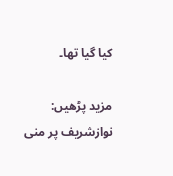کیا گیا تھا۔

مزید پڑھیں: نوازشریف پر منی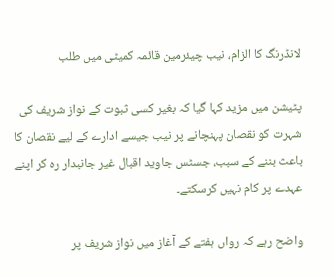لانڈرنگ کا الزام، نیب چیئرمین قائمہ کمیٹی میں طلب

پٹیشن میں مزید کہا گیا کہ بغیر کسی ثبوت کے نواز شریف کی شہرت کو نقصان پہنچانے پر نیب جیسے ادارے کے لیے نقصان کا باعث بننے کے سبب، جسٹس جاوید اقبال غیر جانبدار رہ کر اپنے عہدے پر کام نہیں کرسکتے۔

واضح رہے کہ رواں ہفتے کے آغاز میں نواز شریف پر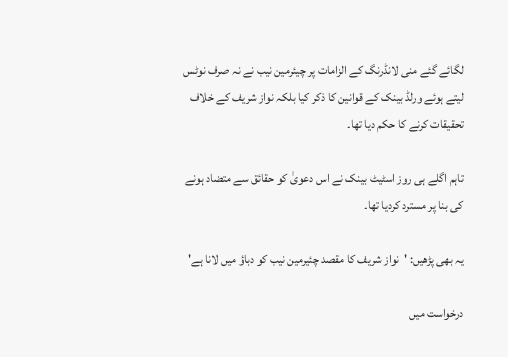لگائے گئے منی لانڈرنگ کے الزامات پر چیئرمین نیب نے نہ صرف نوٹس لیتے ہوئے ورلڈ بینک کے قوانین کا ذکر کیا بلکہ نواز شریف کے خلاف تحقیقات کرنے کا حکم دیا تھا۔

تاہم اگلے ہی روز اسٹیٹ بینک نے اس دعویٰ کو حقائق سے متضاد ہونے کی بنا پر مسترد کردیا تھا۔

یہ بھی پڑھیں: 'نواز شریف کا مقصد چئیرمین نیب کو دباؤ میں لانا ہے'

درخواست میں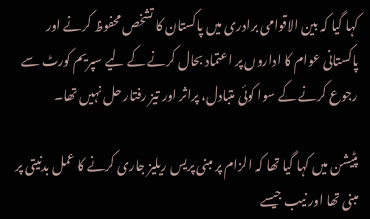کہا گیا کہ بین الاقوامی برادری میں پاکستان کا تشخص محفوظ کرنے اور پاکستانی عوام کا اداروں پر اعتماد بحال کرنے کے لیے سپریم کورٹ سے رجوع کرنے کے سوا کوئی متبادل، پراثر اور تیز رفتار حل نہیں تھا۔

پٹیشن میں کہا گیا تھا کہ الزام پر مبنی پریس ریلیز جاری کرنے کا عمل بدنیتی پر مبنی تھا اور نیب جیسے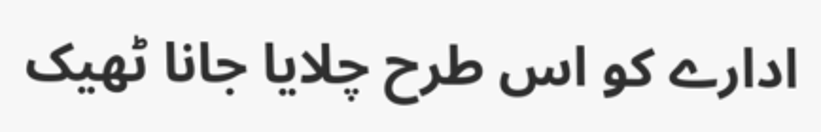ادارے کو اس طرح چلایا جانا ٹھیک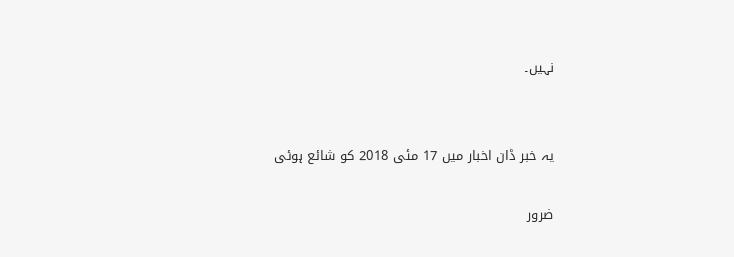نہیں۔


یہ خبر ڈان اخبار میں 17 مئی 2018 کو شائع ہوئی

ضرور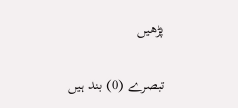پڑھیں

تبصرے (0) بند ہیں